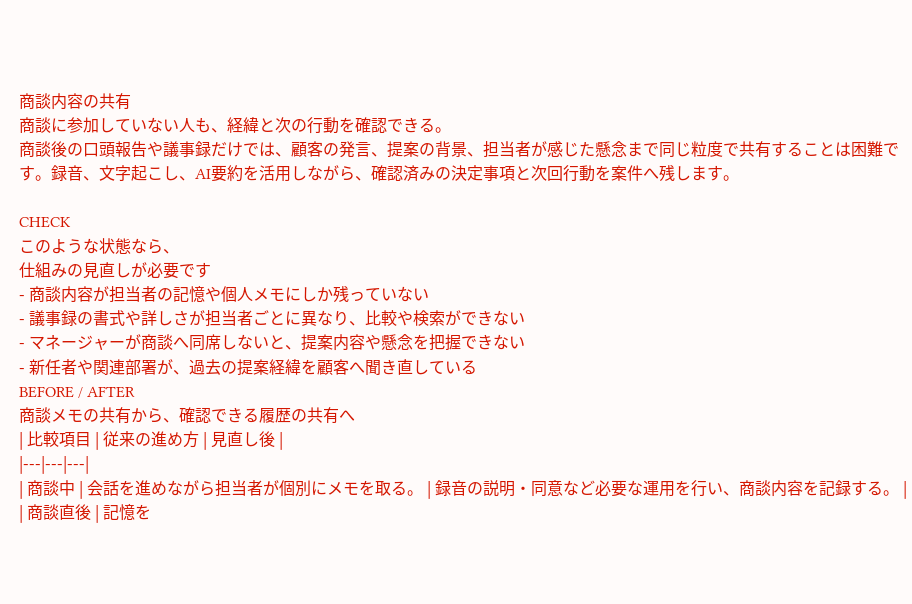商談内容の共有
商談に参加していない人も、経緯と次の行動を確認できる。
商談後の口頭報告や議事録だけでは、顧客の発言、提案の背景、担当者が感じた懸念まで同じ粒度で共有することは困難です。録音、文字起こし、AI要約を活用しながら、確認済みの決定事項と次回行動を案件へ残します。

CHECK
このような状態なら、
仕組みの見直しが必要です
- 商談内容が担当者の記憶や個人メモにしか残っていない
- 議事録の書式や詳しさが担当者ごとに異なり、比較や検索ができない
- マネージャーが商談へ同席しないと、提案内容や懸念を把握できない
- 新任者や関連部署が、過去の提案経緯を顧客へ聞き直している
BEFORE / AFTER
商談メモの共有から、確認できる履歴の共有へ
| 比較項目 | 従来の進め方 | 見直し後 |
|---|---|---|
| 商談中 | 会話を進めながら担当者が個別にメモを取る。 | 録音の説明・同意など必要な運用を行い、商談内容を記録する。 |
| 商談直後 | 記憶を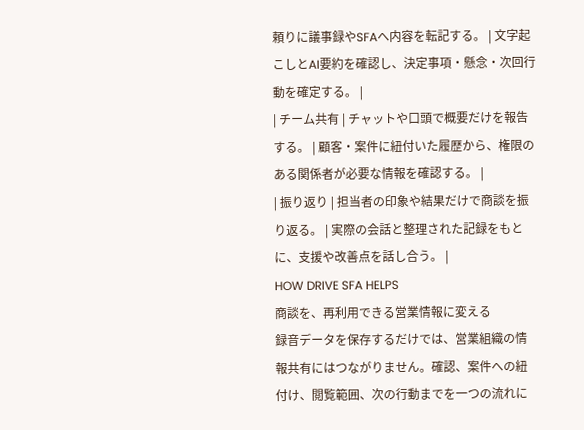頼りに議事録やSFAへ内容を転記する。 | 文字起こしとAI要約を確認し、決定事項・懸念・次回行動を確定する。 |
| チーム共有 | チャットや口頭で概要だけを報告する。 | 顧客・案件に紐付いた履歴から、権限のある関係者が必要な情報を確認する。 |
| 振り返り | 担当者の印象や結果だけで商談を振り返る。 | 実際の会話と整理された記録をもとに、支援や改善点を話し合う。 |
HOW DRIVE SFA HELPS
商談を、再利用できる営業情報に変える
録音データを保存するだけでは、営業組織の情報共有にはつながりません。確認、案件への紐付け、閲覧範囲、次の行動までを一つの流れに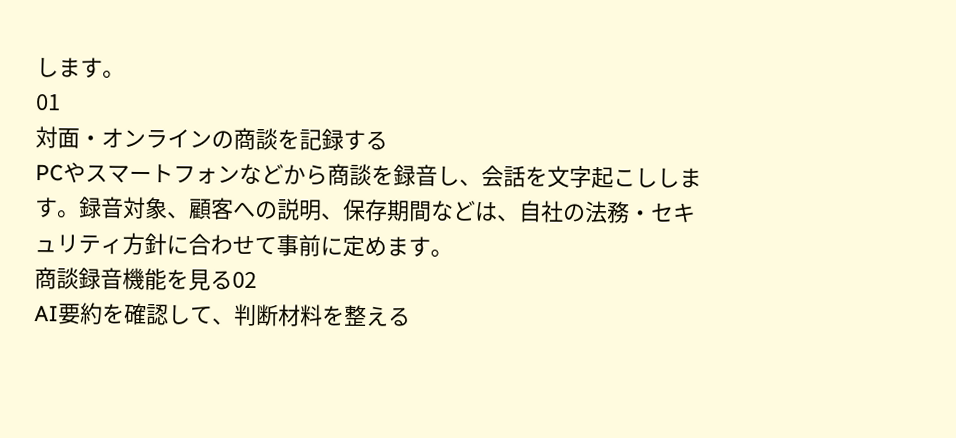します。
01
対面・オンラインの商談を記録する
PCやスマートフォンなどから商談を録音し、会話を文字起こしします。録音対象、顧客への説明、保存期間などは、自社の法務・セキュリティ方針に合わせて事前に定めます。
商談録音機能を見る02
AI要約を確認して、判断材料を整える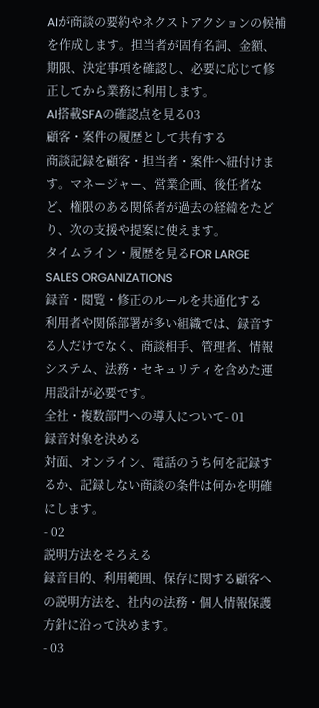AIが商談の要約やネクストアクションの候補を作成します。担当者が固有名詞、金額、期限、決定事項を確認し、必要に応じて修正してから業務に利用します。
AI搭載SFAの確認点を見る03
顧客・案件の履歴として共有する
商談記録を顧客・担当者・案件へ紐付けます。マネージャー、営業企画、後任者など、権限のある関係者が過去の経緯をたどり、次の支援や提案に使えます。
タイムライン・履歴を見るFOR LARGE SALES ORGANIZATIONS
録音・閲覧・修正のルールを共通化する
利用者や関係部署が多い組織では、録音する人だけでなく、商談相手、管理者、情報システム、法務・セキュリティを含めた運用設計が必要です。
全社・複数部門への導入について- 01
録音対象を決める
対面、オンライン、電話のうち何を記録するか、記録しない商談の条件は何かを明確にします。
- 02
説明方法をそろえる
録音目的、利用範囲、保存に関する顧客への説明方法を、社内の法務・個人情報保護方針に沿って決めます。
- 03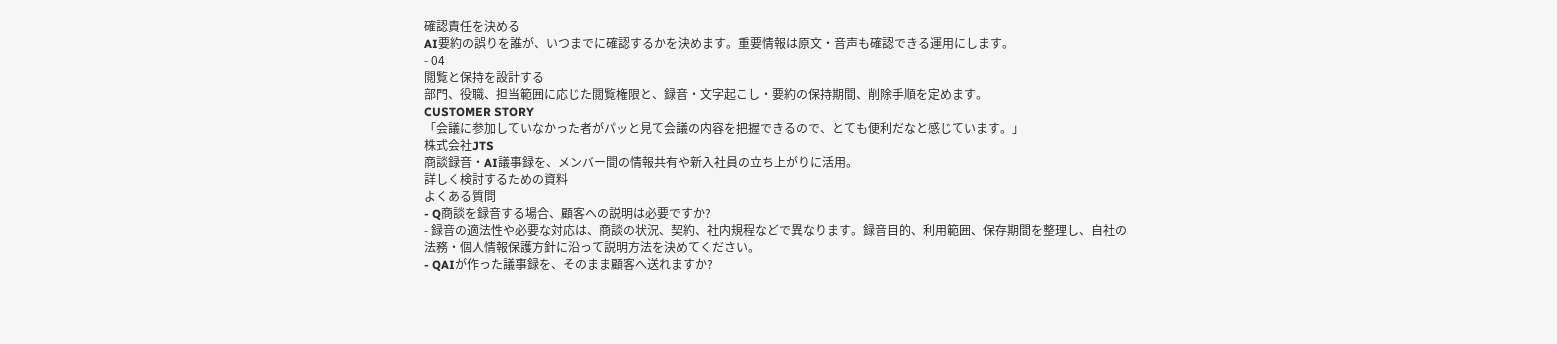確認責任を決める
AI要約の誤りを誰が、いつまでに確認するかを決めます。重要情報は原文・音声も確認できる運用にします。
- 04
閲覧と保持を設計する
部門、役職、担当範囲に応じた閲覧権限と、録音・文字起こし・要約の保持期間、削除手順を定めます。
CUSTOMER STORY
「会議に参加していなかった者がパッと見て会議の内容を把握できるので、とても便利だなと感じています。」
株式会社JTS
商談録音・AI議事録を、メンバー間の情報共有や新入社員の立ち上がりに活用。
詳しく検討するための資料
よくある質問
- Q商談を録音する場合、顧客への説明は必要ですか?
- 録音の適法性や必要な対応は、商談の状況、契約、社内規程などで異なります。録音目的、利用範囲、保存期間を整理し、自社の法務・個人情報保護方針に沿って説明方法を決めてください。
- QAIが作った議事録を、そのまま顧客へ送れますか?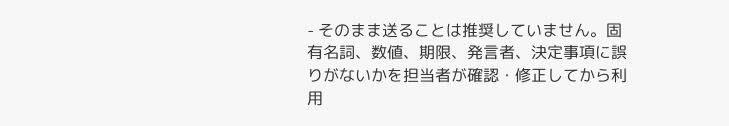- そのまま送ることは推奨していません。固有名詞、数値、期限、発言者、決定事項に誤りがないかを担当者が確認・修正してから利用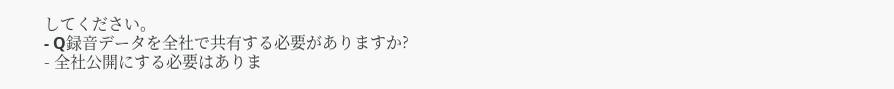してください。
- Q録音データを全社で共有する必要がありますか?
- 全社公開にする必要はありま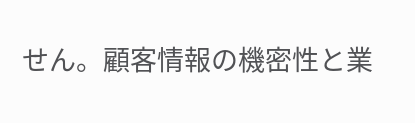せん。顧客情報の機密性と業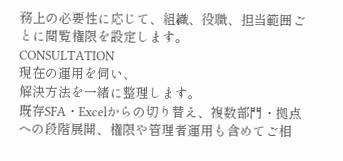務上の必要性に応じて、組織、役職、担当範囲ごとに閲覧権限を設定します。
CONSULTATION
現在の運用を伺い、
解決方法を一緒に整理します。
既存SFA・Excelからの切り替え、複数部門・拠点への段階展開、権限や管理者運用も含めてご相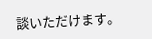談いただけます。